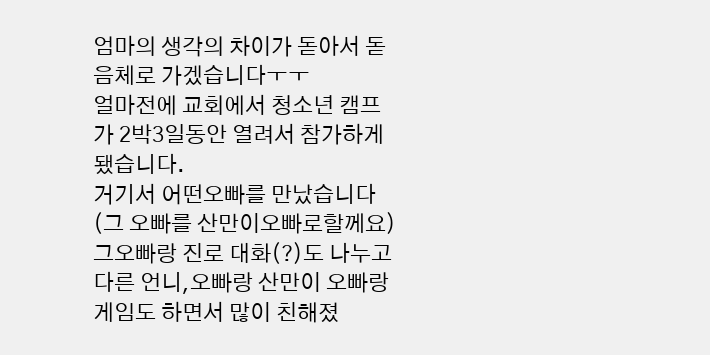엄마의 생각의 차이가 돋아서 돋음체로 가겠습니다ㅜㅜ
얼마전에 교회에서 청소년 캠프가 2박3일동안 열려서 참가하게 됐습니다.
거기서 어떤오빠를 만났습니다(그 오빠를 산만이오빠로할께요)
그오빠랑 진로 대화(?)도 나누고 다른 언니,오빠랑 산만이 오빠랑 게임도 하면서 많이 친해졌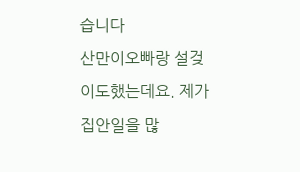습니다
산만이오빠랑 설겆이도했는데요. 제가 집안일을 많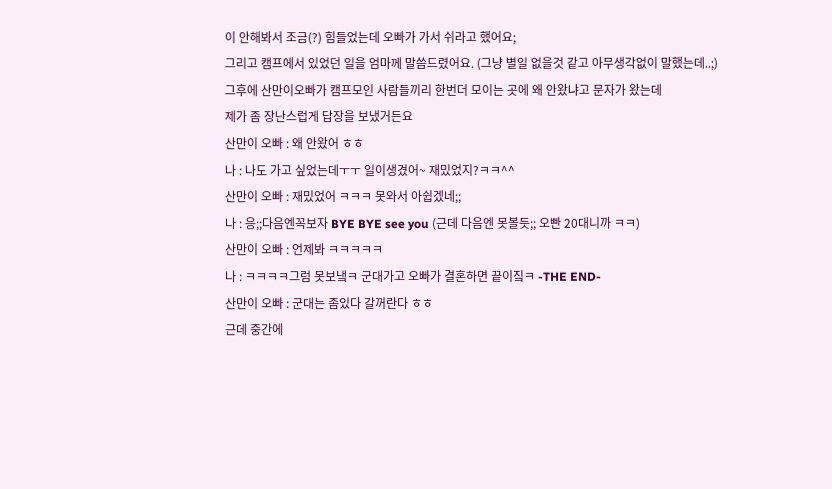이 안해봐서 조금(?) 힘들었는데 오빠가 가서 쉬라고 했어요;
그리고 캠프에서 있었던 일을 엄마께 말씀드렸어요. (그냥 별일 없을것 같고 아무생각없이 말했는데..;)
그후에 산만이오빠가 캠프모인 사람들끼리 한번더 모이는 곳에 왜 안왔냐고 문자가 왔는데
제가 좀 장난스럽게 답장을 보냈거든요
산만이 오빠 : 왜 안왔어 ㅎㅎ
나 : 나도 가고 싶었는데ㅜㅜ 일이생겼어~ 재밌었지?ㅋㅋ^^
산만이 오빠 : 재밌었어 ㅋㅋㅋ 못와서 아쉽겠네;;
나 : 응;;다음엔꼭보자 BYE BYE see you (근데 다음엔 못볼듯;; 오빤 20대니까 ㅋㅋ)
산만이 오빠 : 언제봐 ㅋㅋㅋㅋㅋ
나 : ㅋㅋㅋㅋ그럼 못보냌ㅋ 군대가고 오빠가 결혼하면 끝이짘ㅋ -THE END-
산만이 오빠 : 군대는 좀있다 갈꺼란다 ㅎㅎ
근데 중간에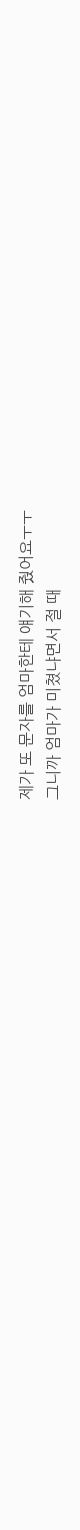제가 또 문자를 엄마한테 얘기해 줬어요ㅜㅜ
그니까 엄마가 미쳤냐면서 절 때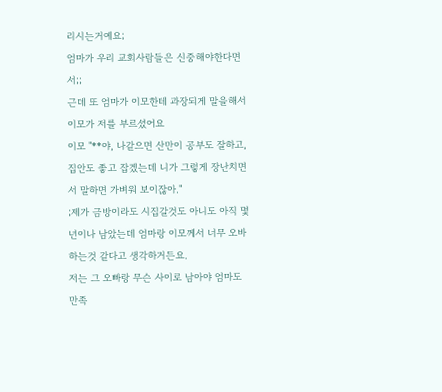리시는거예요;
엄마가 우리 교회사람들은 신중해야한다면서;;
근데 또 엄마가 이모한테 과장되게 말을해서 이모가 저를 부르셨어요
이모 "**야, 나같으면 산만이 공부도 잘하고, 집안도 좋고 잡겠는데 니가 그렇게 장난치면서 말하면 가벼워 보이잖아."
;제가 금방이라도 시집갈것도 아니도 아직 몇년이나 남았는데 엄마랑 이모께서 너무 오바하는것 같다고 생각하거든요.
저는 그 오빠랑 무슨 사이로 남아야 엄마도 만족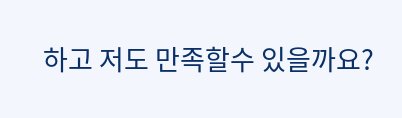하고 저도 만족할수 있을까요?